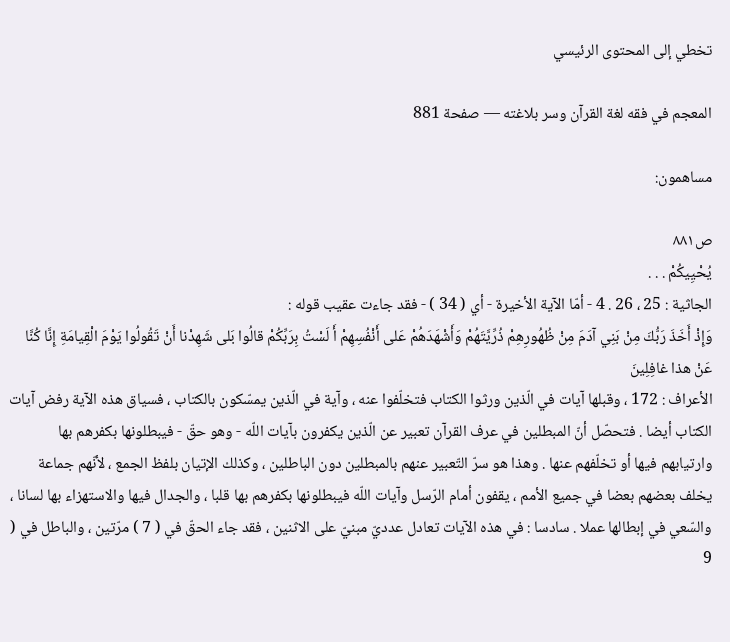تخطي إلى المحتوى الرئيسي

المعجم في فقه لغة القرآن وسر بلاغته — صفحة 881

مساهمون:

ص٨٨١
يُحْيِيكُمْ . . .
الجاثية : 25 ، 26 . 4 - أمّا الآية الأخيرة - أي ( 34 ) - فقد جاءت عقيب قوله :
وَإِذْ أَخَذَ رَبُّكَ مِنْ بَنِي آدَمَ مِنْ ظُهُورِهِمْ ذُرِّيَّتَهُمْ وَأَشْهَدَهُمْ عَلى أَنْفُسِهِمْ أَ لَسْتُ بِرَبِّكُمْ قالُوا بَلى شَهِدْنا أَنْ تَقُولُوا يَوْمَ الْقِيامَةِ إِنَّا كُنَّا عَنْ هذا غافِلِينَ
الأعراف : 172 ، وقبلها آيات في الّذين ورثوا الكتاب فتخلّفوا عنه ، وآية في الّذين يمسّكون بالكتاب ، فسياق هذه الآية رفض آيات الكتاب أيضا . فتحصّل أنّ المبطلين في عرف القرآن تعبير عن الّذين يكفرون بآيات اللّه - وهو حقّ - فيبطلونها بكفرهم بها وارتيابهم فيها أو تخلّفهم عنها . وهذا هو سرّ التّعبير عنهم بالمبطلين دون الباطلين ، وكذلك الإتيان بلفظ الجمع ، لأنّهم جماعة يخلف بعضهم بعضا في جميع الأمم ، يقفون أمام الرّسل وآيات اللّه فيبطلونها بكفرهم بها قلبا ، والجدال فيها والاستهزاء بها لسانا ، والسّعي في إبطالها عملا . سادسا : في هذه الآيات تعادل عدديّ مبنيّ على الاثنين ، فقد جاء الحقّ في ( 7 ) مرّتين ، والباطل في ( 9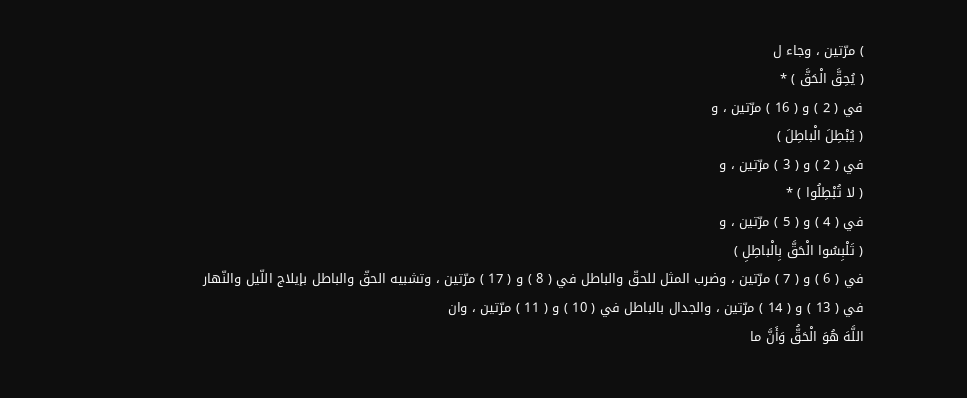) مرّتين ، وجاء ل
( يُحِقَّ الْحَقَّ ) *
في ( 2 ) و ( 16 ) مرّتين ، و
( يُبْطِلَ الْباطِلَ )
في ( 2 ) و ( 3 ) مرّتين ، و
( لا تُبْطِلُوا ) *
في ( 4 ) و ( 5 ) مرّتين ، و
( تَلْبِسُوا الْحَقَّ بِالْباطِلِ )
في ( 6 ) و ( 7 ) مرّتين ، وضرب المثل للحقّ والباطل في ( 8 ) و ( 17 ) مرّتين ، وتشبيه الحقّ والباطل بإيلاج اللّيل والنّهار في ( 13 ) و ( 14 ) مرّتين ، والجدال بالباطل في ( 10 ) و ( 11 ) مرّتين ، وان
اللَّهَ هُوَ الْحَقُّ وَأَنَّ ما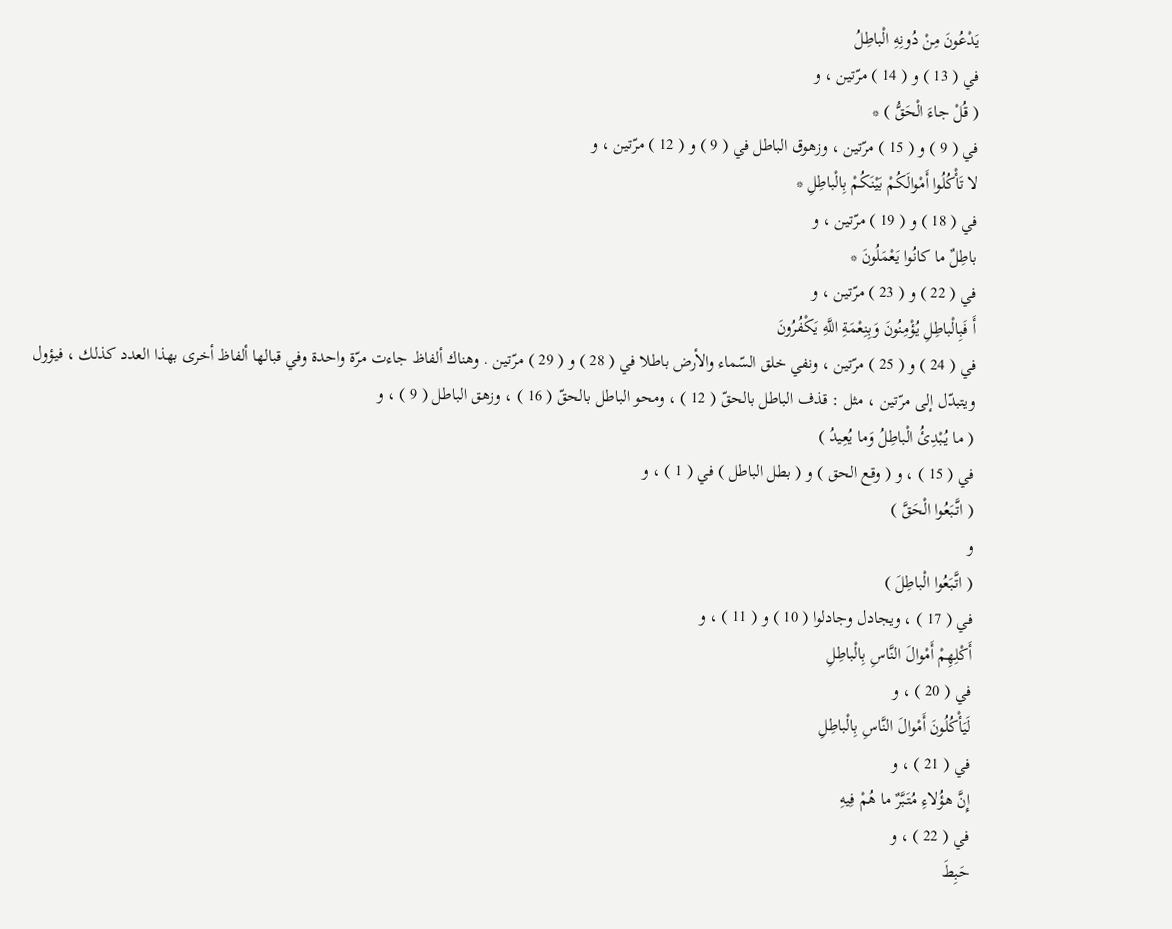يَدْعُونَ مِنْ دُونِهِ الْباطِلُ
في ( 13 ) و ( 14 ) مرّتين ، و
( قُلْ جاءَ الْحَقُّ ) *
في ( 9 ) و ( 15 ) مرّتين ، وزهوق الباطل في ( 9 ) و ( 12 ) مرّتين ، و
لا تَأْكُلُوا أَمْوالَكُمْ بَيْنَكُمْ بِالْباطِلِ *
في ( 18 ) و ( 19 ) مرّتين ، و
باطِلٌ ما كانُوا يَعْمَلُونَ *
في ( 22 ) و ( 23 ) مرّتين ، و
أَ فَبِالْباطِلِ يُؤْمِنُونَ وَبِنِعْمَةِ اللَّهِ يَكْفُرُونَ
في ( 24 ) و ( 25 ) مرّتين ، ونفي خلق السّماء والأرض باطلا في ( 28 ) و ( 29 ) مرّتين . وهناك ألفاظ جاءت مرّة واحدة وفي قبالها ألفاظ أخرى بهذا العدد كذلك ، فيؤول ويتبدّل إلى مرّتين ، مثل : قذف الباطل بالحقّ ( 12 ) ، ومحو الباطل بالحقّ ( 16 ) ، وزهق الباطل ( 9 ) ، و
( ما يُبْدِئُ الْباطِلُ وَما يُعِيدُ )
في ( 15 ) ، و ( وقع الحق ) و ( بطل الباطل ) في ( 1 ) ، و
( اتَّبَعُوا الْحَقَّ )
و
( اتَّبَعُوا الْباطِلَ )
في ( 17 ) ، ويجادل وجادلوا ( 10 ) و ( 11 ) ، و
أَكْلِهِمْ أَمْوالَ النَّاسِ بِالْباطِلِ
في ( 20 ) ، و
لَيَأْكُلُونَ أَمْوالَ النَّاسِ بِالْباطِلِ
في ( 21 ) ، و
إِنَّ هؤُلاءِ مُتَبَّرٌ ما هُمْ فِيهِ
في ( 22 ) ، و
حَبِطَ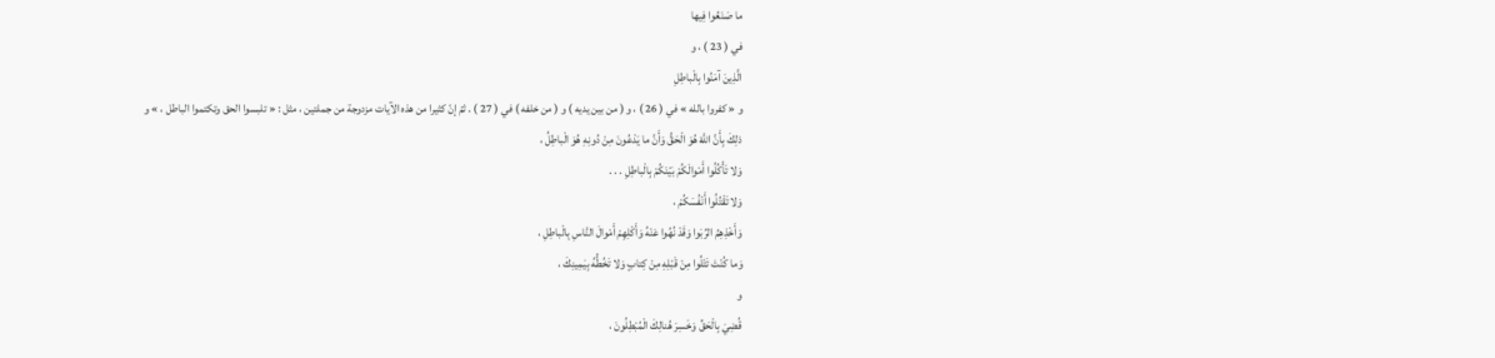ما صَنَعُوا فِيها
في ( 23 ) ، و
الَّذِينَ آمَنُوا بِالْباطِلِ
و « كفروا بالله » في ( 26 ) ، و ( من بين يديه ) و ( من خلفه ) في ( 27 ) . ثمّ إنّ كثيرا من هذه الآيات مزدوجة من جملتين ، مثل : « تلبسوا الحق وتكتموا الباطل ، » و
ذلِكَ بِأَنَّ اللَّهَ هُوَ الْحَقُّ وَأَنَّ ما يَدْعُونَ مِنْ دُونِهِ هُوَ الْباطِلُ ،
وَلا تَأْكُلُوا أَمْوالَكُمْ بَيْنَكُمْ بِالْباطِلِ . . .
وَلا تَقْتُلُوا أَنْفُسَكُمْ ،
وَأَخْذِهِمُ الرِّبَوا وَقَدْ نُهُوا عَنْهُ وَأَكْلِهِمْ أَمْوالَ النَّاسِ بِالْباطِلِ ،
وَما كُنْتَ تَتْلُوا مِنْ قَبْلِهِ مِنْ كِتابٍ وَلا تَخُطُّهُ بِيَمِينِكَ ،
و
قُضِيَ بِالْحَقِّ وَخَسِرَ هُنالِكَ الْمُبْطِلُونَ ،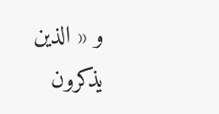و « الذين يذكرون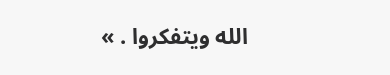الله ويتفكروا . »